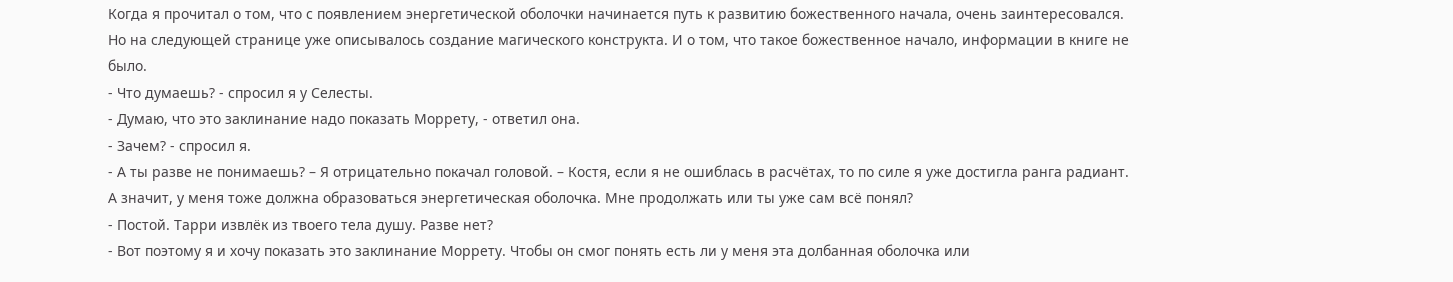Когда я прочитал о том, что с появлением энергетической оболочки начинается путь к развитию божественного начала, очень заинтересовался. Но на следующей странице уже описывалось создание магического конструкта. И о том, что такое божественное начало, информации в книге не было.
- Что думаешь? - спросил я у Селесты.
- Думаю, что это заклинание надо показать Моррету, - ответил она.
- Зачем? - спросил я.
- А ты разве не понимаешь? – Я отрицательно покачал головой. – Костя, если я не ошиблась в расчётах, то по силе я уже достигла ранга радиант. А значит, у меня тоже должна образоваться энергетическая оболочка. Мне продолжать или ты уже сам всё понял?
- Постой. Тарри извлёк из твоего тела душу. Разве нет?
- Вот поэтому я и хочу показать это заклинание Моррету. Чтобы он смог понять есть ли у меня эта долбанная оболочка или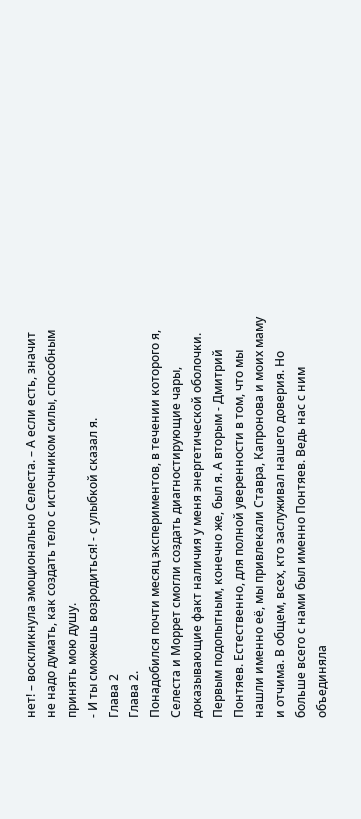нет! – воскликнула эмоционально Селеста. – А если есть, значит не надо думать, как создать тело с источником силы, способным принять мою душу.
- И ты сможешь возродиться! - с улыбкой сказал я.
Глава 2
Глава 2.
Понадобился почти месяц экспериментов, в течении которого я, Селеста и Моррет смогли создать диагностирующие чары, доказывающие факт наличия у меня энергетической оболочки. Первым подопытным, конечно же, был я. А вторым - Дмитрий Понтяев. Естественно, для полной уверенности в том, что мы нашли именно её, мы привлекали Ставра, Капронова и моих маму и отчима. В общем, всех, кто заслуживал нашего доверия. Но больше всего с нами был именно Понтяев. Ведь нас с ним объединяла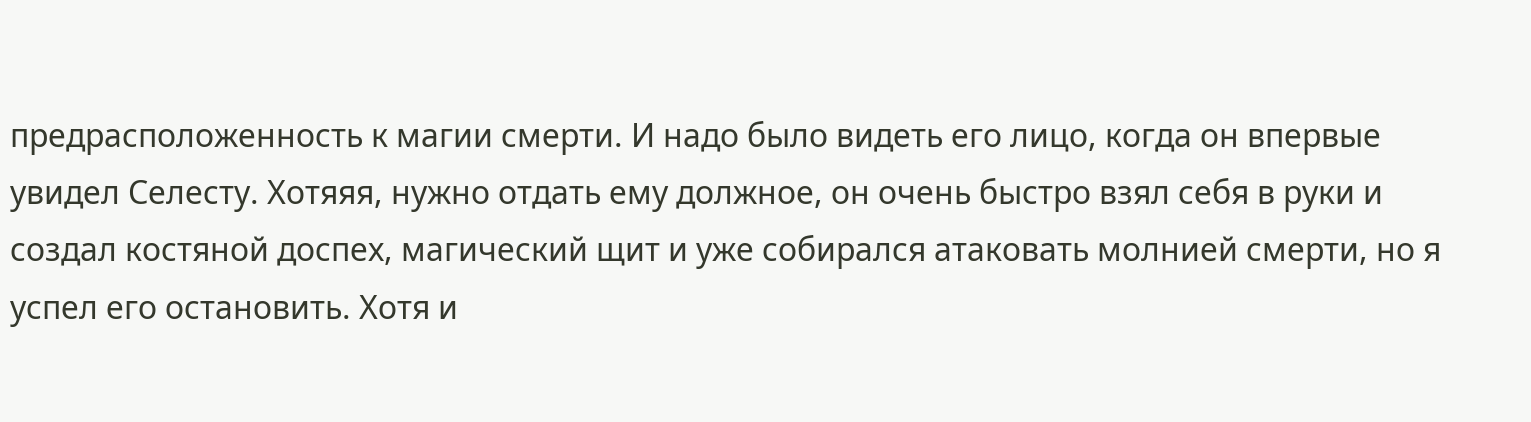предрасположенность к магии смерти. И надо было видеть его лицо, когда он впервые увидел Селесту. Хотяяя, нужно отдать ему должное, он очень быстро взял себя в руки и создал костяной доспех, магический щит и уже собирался атаковать молнией смерти, но я успел его остановить. Хотя и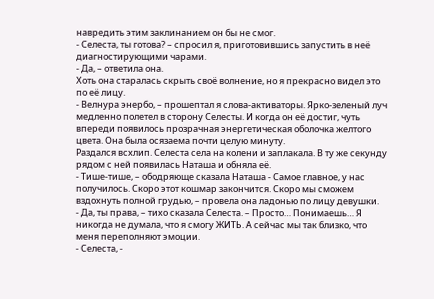навредить этим заклинанием он бы не смог.
- Селеста, ты готова? – спросил я, приготовившись запустить в неё диагностирующими чарами.
- Да, – ответила она.
Хоть она старалась скрыть своё волнение, но я прекрасно видел это по её лицу.
- Велнура энербо, – прошептал я слова-активаторы. Ярко-зеленый луч медленно полетел в сторону Селесты. И когда он её достиг, чуть впереди появилось прозрачная энергетическая оболочка желтого цвета. Она была осязаема почти целую минуту.
Раздался всхлип. Селеста села на колени и заплакала. В ту же секунду рядом с ней появилась Наташа и обняла её.
- Тише-тише, – ободряюще сказала Наташа - Самое главное, у нас получилось. Скоро этот кошмар закончится. Скоро мы сможем вздохнуть полной грудью, – провела она ладонью по лицу девушки.
- Да, ты права, – тихо сказала Селеста. – Просто… Понимаешь… Я никогда не думала, что я смогу ЖИТЬ. А сейчас мы так близко, что меня переполняют эмоции.
- Селеста, -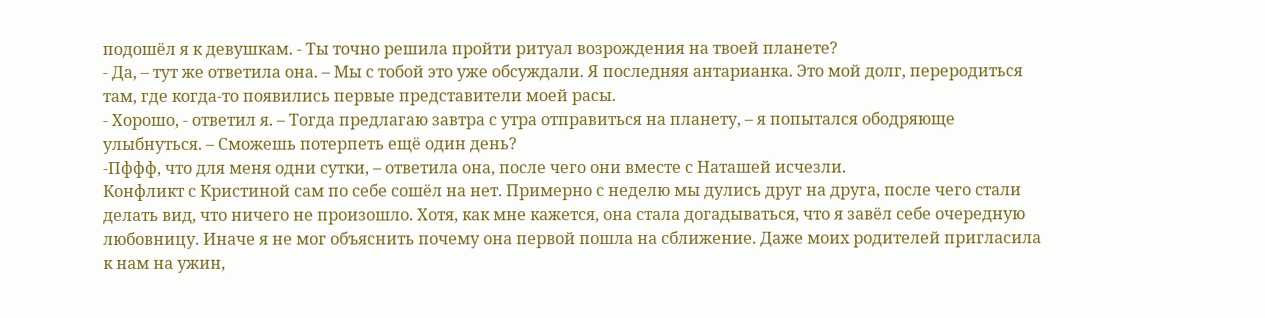подошёл я к девушкам. - Ты точно решила пройти ритуал возрождения на твоей планете?
- Да, – тут же ответила она. – Мы с тобой это уже обсуждали. Я последняя антарианка. Это мой долг, переродиться там, где когда-то появились первые представители моей расы.
- Хорошо, - ответил я. – Тогда предлагаю завтра с утра отправиться на планету, – я попытался ободряюще улыбнуться. – Сможешь потерпеть ещё один день?
-Пффф, что для меня одни сутки, – ответила она, после чего они вместе с Наташей исчезли.
Конфликт с Кристиной сам по себе сошёл на нет. Примерно с неделю мы дулись друг на друга, после чего стали делать вид, что ничего не произошло. Хотя, как мне кажется, она стала догадываться, что я завёл себе очередную любовницу. Иначе я не мог объяснить почему она первой пошла на сближение. Даже моих родителей пригласила к нам на ужин,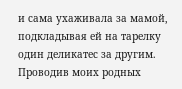и сама ухаживала за мамой, подкладывая ей на тарелку один деликатес за другим.
Проводив моих родных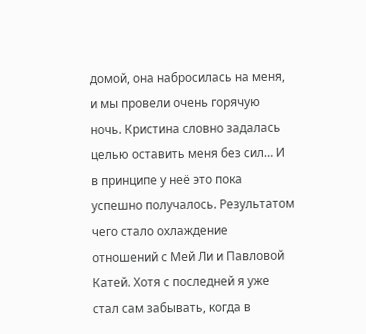домой, она набросилась на меня, и мы провели очень горячую ночь. Кристина словно задалась целью оставить меня без сил… И в принципе у неё это пока успешно получалось. Результатом чего стало охлаждение отношений с Мей Ли и Павловой Катей. Хотя с последней я уже стал сам забывать, когда в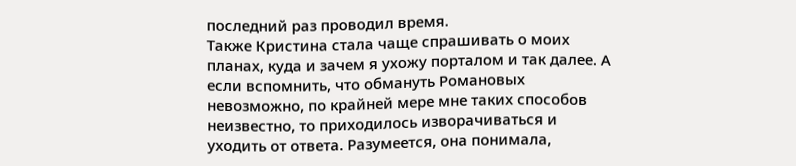последний раз проводил время.
Также Кристина стала чаще спрашивать о моих планах, куда и зачем я ухожу порталом и так далее. А если вспомнить, что обмануть Романовых невозможно, по крайней мере мне таких способов неизвестно, то приходилось изворачиваться и уходить от ответа. Разумеется, она понимала,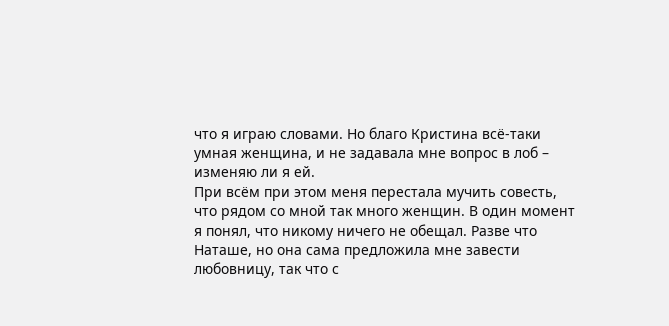что я играю словами. Но благо Кристина всё-таки умная женщина, и не задавала мне вопрос в лоб – изменяю ли я ей.
При всём при этом меня перестала мучить совесть, что рядом со мной так много женщин. В один момент я понял, что никому ничего не обещал. Разве что Наташе, но она сама предложила мне завести любовницу, так что с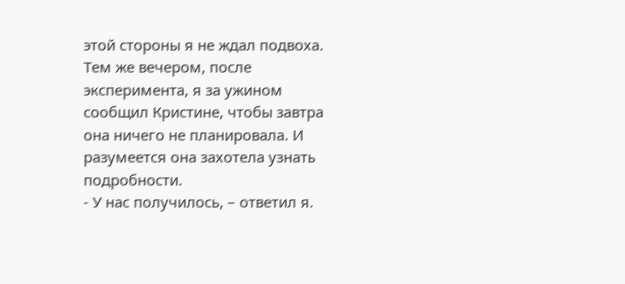этой стороны я не ждал подвоха.
Тем же вечером, после эксперимента, я за ужином сообщил Кристине, чтобы завтра она ничего не планировала. И разумеется она захотела узнать подробности.
- У нас получилось, – ответил я.